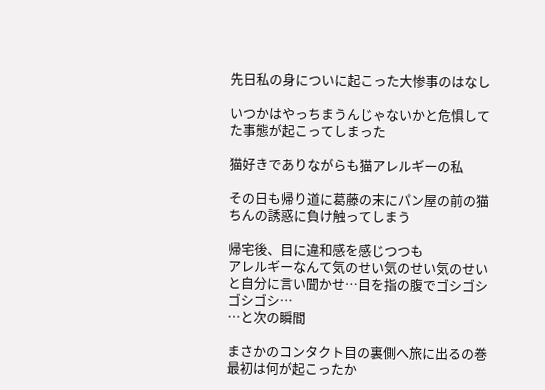先日私の身についに起こった大惨事のはなし

いつかはやっちまうんじゃないかと危惧してた事態が起こってしまった

猫好きでありながらも猫アレルギーの私

その日も帰り道に葛藤の末にパン屋の前の猫ちんの誘惑に負け触ってしまう

帰宅後、目に違和感を感じつつも
アレルギーなんて気のせい気のせい気のせい
と自分に言い聞かせ…目を指の腹でゴシゴシゴシゴシ…
…と次の瞬間

まさかのコンタクト目の裏側へ旅に出るの巻
最初は何が起こったか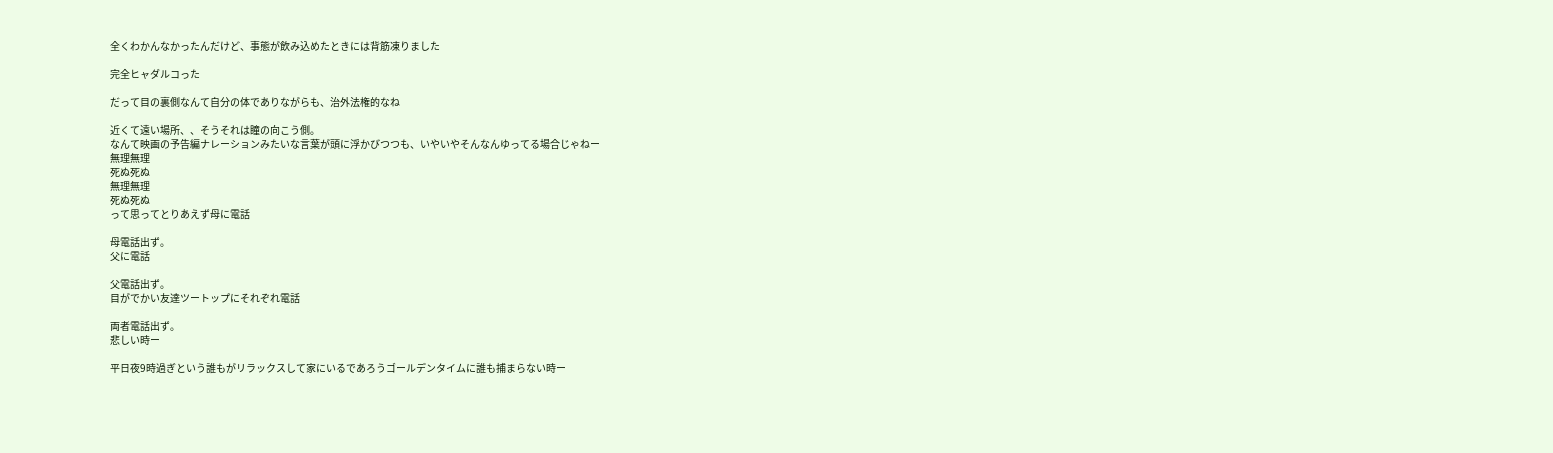全くわかんなかったんだけど、事態が飲み込めたときには背筋凍りました

完全ヒャダルコった

だって目の裏側なんて自分の体でありながらも、治外法権的なね

近くて遠い場所、、そうそれは瞳の向こう側。
なんて映画の予告編ナレーションみたいな言葉が頭に浮かびつつも、いやいやそんなんゆってる場合じゃねー
無理無理
死ぬ死ぬ
無理無理
死ぬ死ぬ
って思ってとりあえず母に電話

母電話出ず。
父に電話

父電話出ず。
目がでかい友達ツートップにそれぞれ電話

両者電話出ず。
悲しい時ー

平日夜9時過ぎという誰もがリラックスして家にいるであろうゴールデンタイムに誰も捕まらない時ー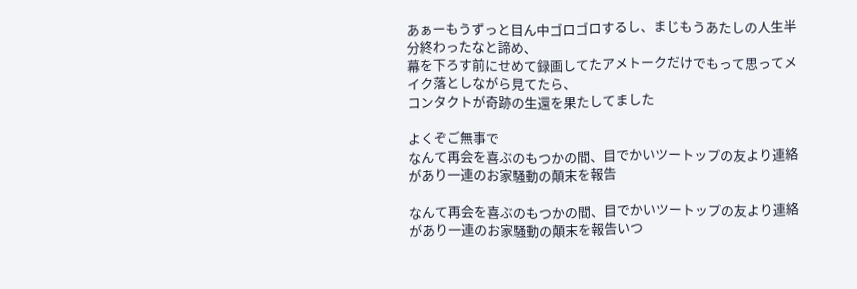あぁーもうずっと目ん中ゴロゴロするし、まじもうあたしの人生半分終わったなと諦め、
幕を下ろす前にせめて録画してたアメトークだけでもって思ってメイク落としながら見てたら、
コンタクトが奇跡の生還を果たしてました

よくぞご無事で
なんて再会を喜ぶのもつかの間、目でかいツートップの友より連絡があり一連のお家騒動の顛末を報告

なんて再会を喜ぶのもつかの間、目でかいツートップの友より連絡があり一連のお家騒動の顛末を報告いつ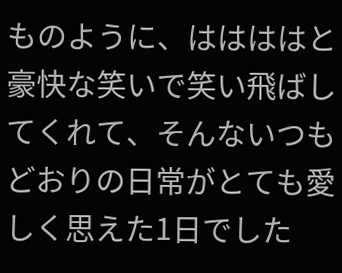ものように、ははははと豪快な笑いで笑い飛ばしてくれて、そんないつもどおりの日常がとても愛しく思えた1日でした